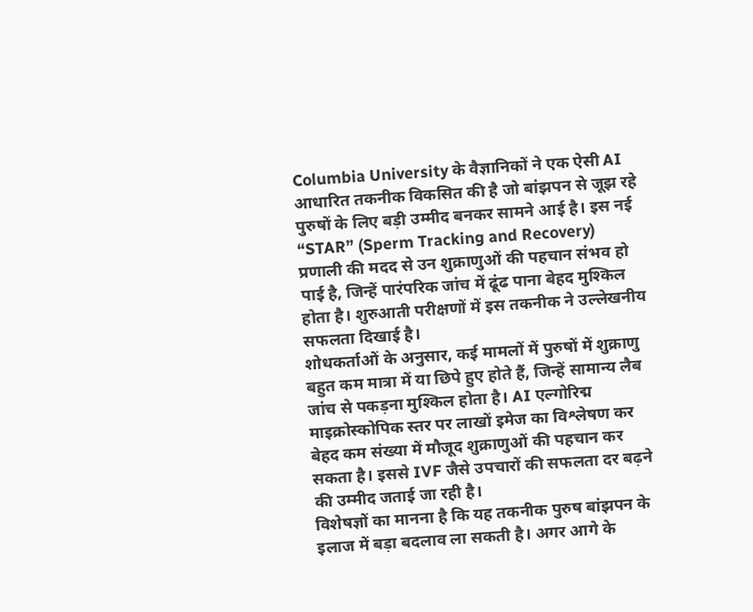Columbia University के वैज्ञानिकों ने एक ऐसी AI आधारित तकनीक विकसित की है जो बांझपन से जूझ रहे पुरुषों के लिए बड़ी उम्मीद बनकर सामने आई है। इस नई “STAR” (Sperm Tracking and Recovery) प्रणाली की मदद से उन शुक्राणुओं की पहचान संभव हो पाई है, जिन्हें पारंपरिक जांच में ढूंढ पाना बेहद मुश्किल होता है। शुरुआती परीक्षणों में इस तकनीक ने उल्लेखनीय सफलता दिखाई है।
शोधकर्ताओं के अनुसार, कई मामलों में पुरुषों में शुक्राणु बहुत कम मात्रा में या छिपे हुए होते हैं, जिन्हें सामान्य लैब जांच से पकड़ना मुश्किल होता है। AI एल्गोरिद्म माइक्रोस्कोपिक स्तर पर लाखों इमेज का विश्लेषण कर बेहद कम संख्या में मौजूद शुक्राणुओं की पहचान कर सकता है। इससे IVF जैसे उपचारों की सफलता दर बढ़ने की उम्मीद जताई जा रही है।
विशेषज्ञों का मानना है कि यह तकनीक पुरुष बांझपन के इलाज में बड़ा बदलाव ला सकती है। अगर आगे के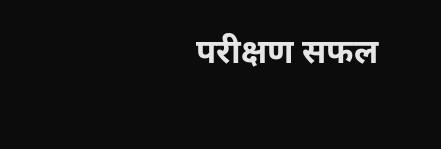परीक्षण सफल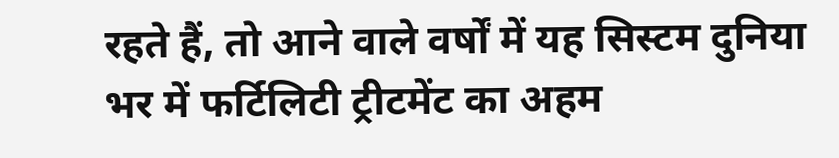रहते हैं, तो आने वाले वर्षों में यह सिस्टम दुनिया भर में फर्टिलिटी ट्रीटमेंट का अहम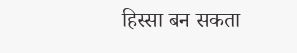हिस्सा बन सकता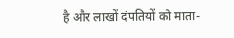है और लाखों दंपतियों को माता-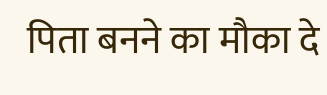पिता बनने का मौका दे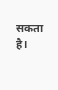सकता है।